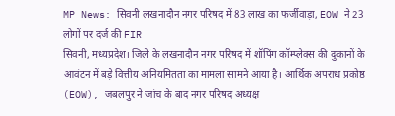MP News: सिवनी लखनादौन नगर परिषद में 83 लाख का फर्जीवाड़ा, EOW ने 23 लोगों पर दर्ज की FIR
सिवनी, मध्यप्रदेश। जिले के लखनादौन नगर परिषद में शॉपिंग कॉम्प्लेक्स की दुकानों के आवंटन में बड़े वित्तीय अनियमितता का मामला सामने आया है। आर्थिक अपराध प्रकोष्ठ (EOW), जबलपुर ने जांच के बाद नगर परिषद अध्यक्ष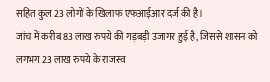सहित कुल 23 लोगों के खिलाफ एफआईआर दर्ज की है।
जांच में करीब 83 लाख रुपये की गड़बड़ी उजागर हुई है, जिससे शासन को लगभग 23 लाख रुपये के राजस्व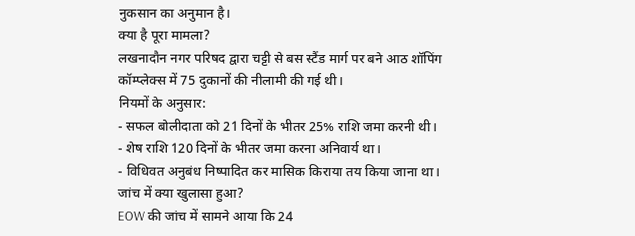नुकसान का अनुमान है।
क्या है पूरा मामला?
लखनादौन नगर परिषद द्वारा चट्टी से बस स्टैंड मार्ग पर बने आठ शॉपिंग कॉम्प्लेक्स में 75 दुकानों की नीलामी की गई थी।
नियमों के अनुसार:
- सफल बोलीदाता को 21 दिनों के भीतर 25% राशि जमा करनी थी।
- शेष राशि 120 दिनों के भीतर जमा करना अनिवार्य था।
- विधिवत अनुबंध निष्पादित कर मासिक किराया तय किया जाना था।
जांच में क्या खुलासा हुआ?
EOW की जांच में सामने आया कि 24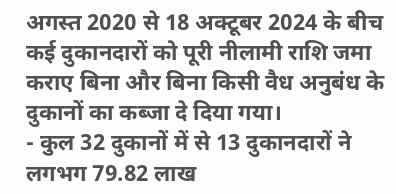अगस्त 2020 से 18 अक्टूबर 2024 के बीच कई दुकानदारों को पूरी नीलामी राशि जमा कराए बिना और बिना किसी वैध अनुबंध के दुकानों का कब्जा दे दिया गया।
- कुल 32 दुकानों में से 13 दुकानदारों ने लगभग 79.82 लाख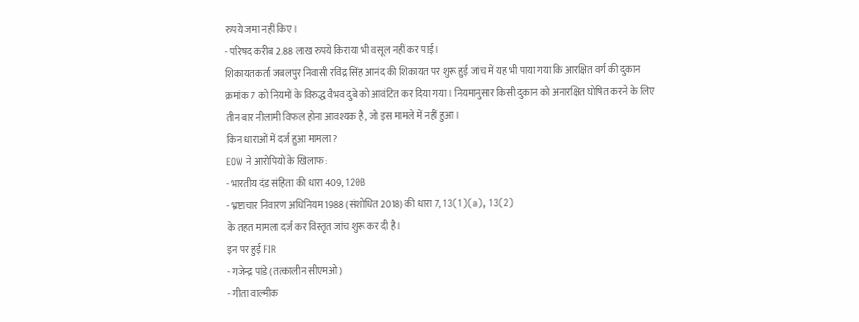रुपये जमा नहीं किए।
- परिषद करीब 2.88 लाख रुपये किराया भी वसूल नहीं कर पाई।
शिकायतकर्ता जबलपुर निवासी रविंद्र सिंह आनंद की शिकायत पर शुरू हुई जांच में यह भी पाया गया कि आरक्षित वर्ग की दुकान क्रमांक 7 को नियमों के विरुद्ध वैभव दुबे को आवंटित कर दिया गया। नियमानुसार किसी दुकान को अनारक्षित घोषित करने के लिए तीन बार नीलामी विफल होना आवश्यक है, जो इस मामले में नहीं हुआ।
किन धाराओं में दर्ज हुआ मामला?
EOW ने आरोपियों के खिलाफ:
- भारतीय दंड संहिता की धारा 409, 120B
- भ्रष्टाचार निवारण अधिनियम 1988 (संशोधित 2018) की धारा 7, 13(1)(a), 13(2)
के तहत मामला दर्ज कर विस्तृत जांच शुरू कर दी है।
इन पर हुई FIR
- गजेन्द्र पांडे (तत्कालीन सीएमओ)
- गीता वाल्मीक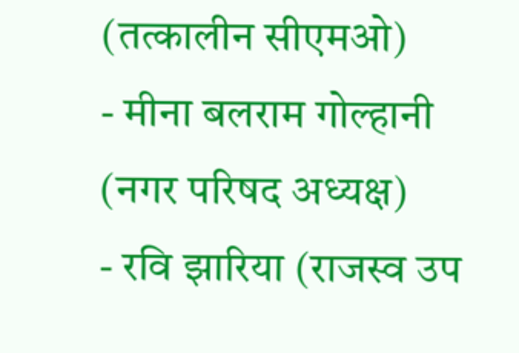(तत्कालीन सीएमओ)
- मीना बलराम गोल्हानी (नगर परिषद अध्यक्ष)
- रवि झारिया (राजस्व उप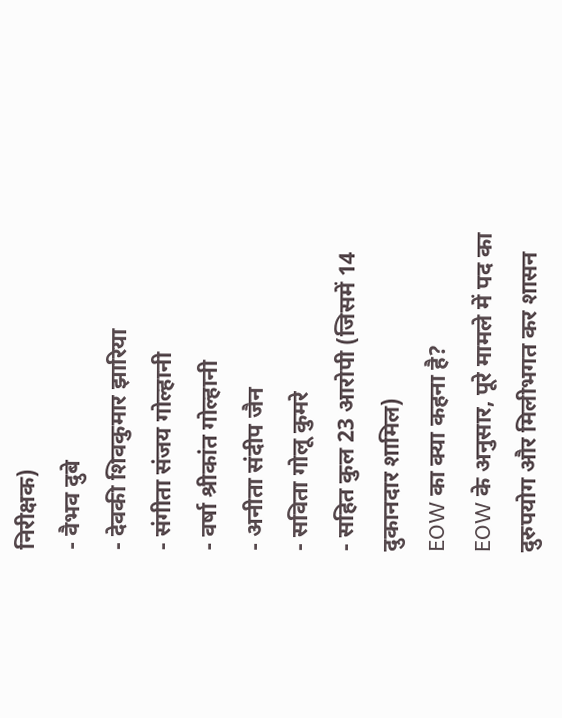निरीक्षक)
- वैभव दुबे
- देवकी शिवकुमार झारिया
- संगीता संजय गोल्हानी
- वर्षा श्रीकांत गोल्हानी
- अनीता संदीप जैन
- सविता गोलू कुमरे
- सहित कुल 23 आरोपी (जिसमें 14 दुकानदार शामिल)
EOW का क्या कहना है?
EOW के अनुसार, पूरे मामले में पद का दुरुपयोग और मिलीभगत कर शासन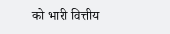को भारी वित्तीय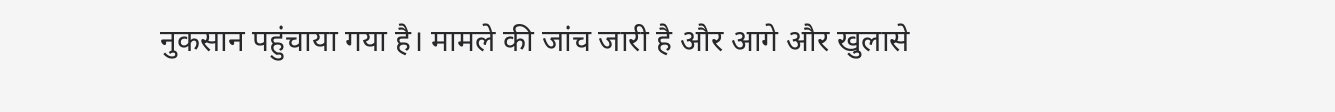नुकसान पहुंचाया गया है। मामले की जांच जारी है और आगे और खुलासे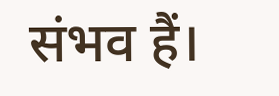संभव हैं।